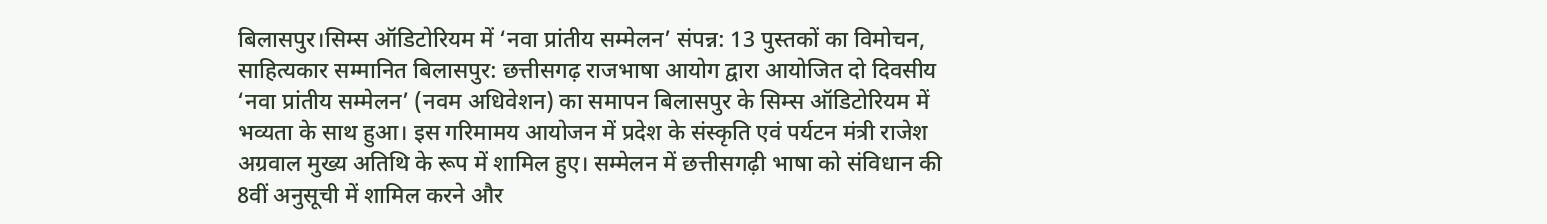बिलासपुर।सिम्स ऑडिटोरियम में ‘नवा प्रांतीय सम्मेलन’ संपन्न: 13 पुस्तकों का विमोचन, साहित्यकार सम्मानित बिलासपुर: छत्तीसगढ़ राजभाषा आयोग द्वारा आयोजित दो दिवसीय ‘नवा प्रांतीय सम्मेलन’ (नवम अधिवेशन) का समापन बिलासपुर के सिम्स ऑडिटोरियम में भव्यता के साथ हुआ। इस गरिमामय आयोजन में प्रदेश के संस्कृति एवं पर्यटन मंत्री राजेश अग्रवाल मुख्य अतिथि के रूप में शामिल हुए। सम्मेलन में छत्तीसगढ़ी भाषा को संविधान की 8वीं अनुसूची में शामिल करने और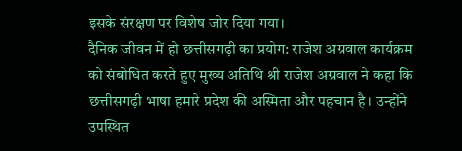इसके संरक्षण पर विशेष जोर दिया गया।
दैनिक जीवन में हो छत्तीसगढ़ी का प्रयोग: राजेश अग्रवाल कार्यक्रम को संबोधित करते हुए मुख्य अतिथि श्री राजेश अग्रवाल ने कहा कि छत्तीसगढ़ी भाषा हमारे प्रदेश की अस्मिता और पहचान है। उन्होंने उपस्थित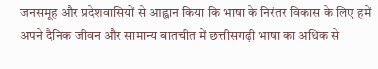जनसमूह और प्रदेशवासियों से आह्वान किया कि भाषा के निरंतर विकास के लिए हमें अपने दैनिक जीवन और सामान्य बातचीत में छत्तीसगढ़ी भाषा का अधिक से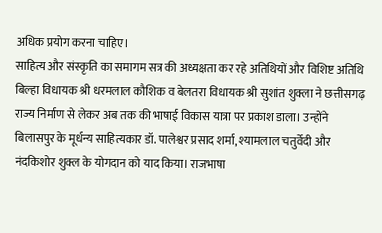अधिक प्रयोग करना चाहिए।
साहित्य और संस्कृति का समागम सत्र की अध्यक्षता कर रहे अतिथियों और विशिष्ट अतिथि बिल्हा विधायक श्री धरमलाल कौशिक व बेलतरा विधायक श्री सुशांत शुक्ला ने छत्तीसगढ़ राज्य निर्माण से लेकर अब तक की भाषाई विकास यात्रा पर प्रकाश डाला। उन्होंने बिलासपुर के मूर्धन्य साहित्यकार डॉ. पालेश्वर प्रसाद शर्मा, श्यामलाल चतुर्वेदी और नंदकिशोर शुक्ल के योगदान को याद किया। राजभाषा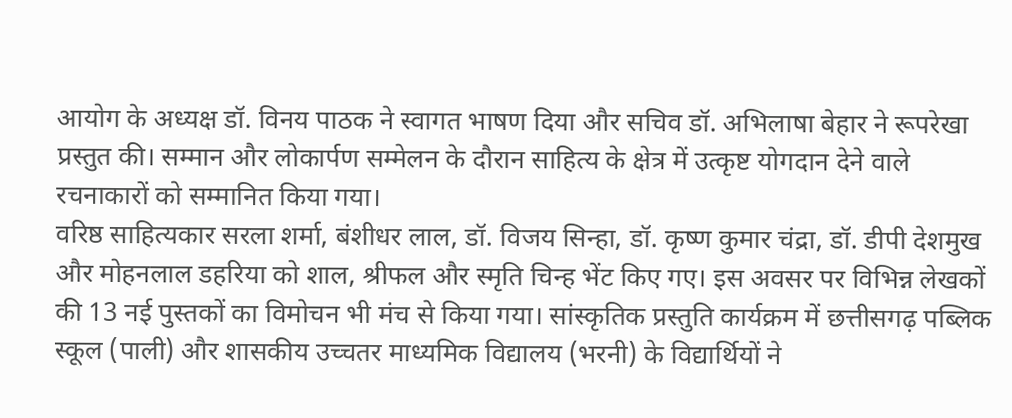आयोग के अध्यक्ष डॉ. विनय पाठक ने स्वागत भाषण दिया और सचिव डॉ. अभिलाषा बेहार ने रूपरेखा प्रस्तुत की। सम्मान और लोकार्पण सम्मेलन के दौरान साहित्य के क्षेत्र में उत्कृष्ट योगदान देने वाले रचनाकारों को सम्मानित किया गया।
वरिष्ठ साहित्यकार सरला शर्मा, बंशीधर लाल, डॉ. विजय सिन्हा, डॉ. कृष्ण कुमार चंद्रा, डॉ. डीपी देशमुख और मोहनलाल डहरिया को शाल, श्रीफल और स्मृति चिन्ह भेंट किए गए। इस अवसर पर विभिन्न लेखकों की 13 नई पुस्तकों का विमोचन भी मंच से किया गया। सांस्कृतिक प्रस्तुति कार्यक्रम में छत्तीसगढ़ पब्लिक स्कूल (पाली) और शासकीय उच्चतर माध्यमिक विद्यालय (भरनी) के विद्यार्थियों ने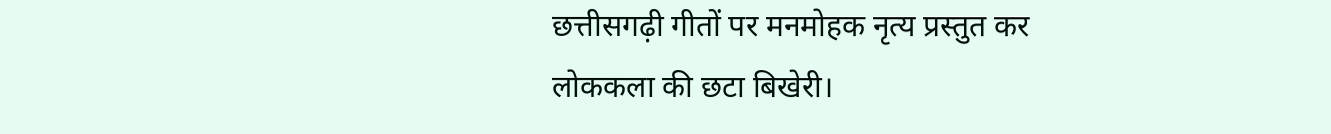छत्तीसगढ़ी गीतों पर मनमोहक नृत्य प्रस्तुत कर लोककला की छटा बिखेरी।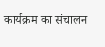कार्यक्रम का संचालन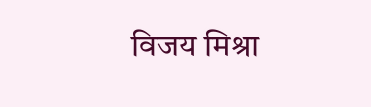विजय मिश्रा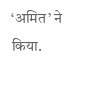‘अमित’ ने किया.